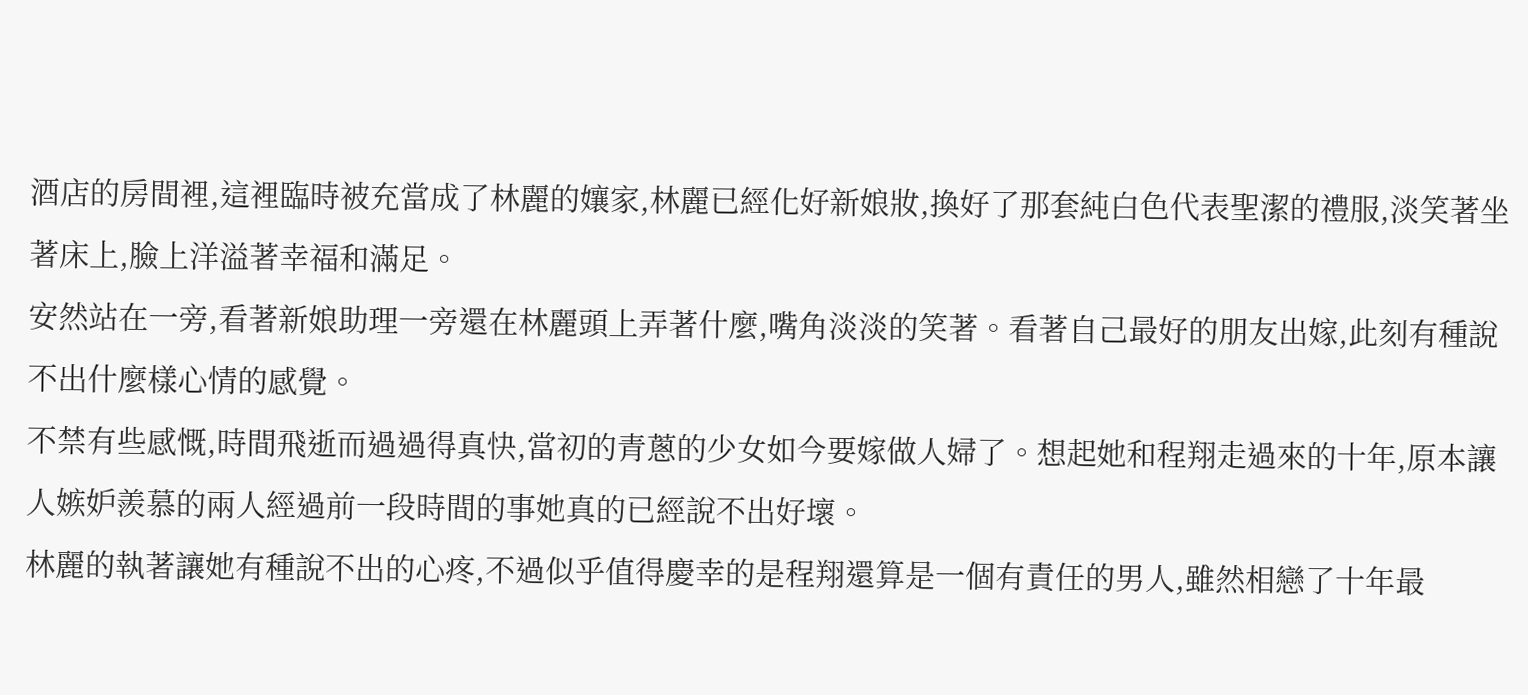酒店的房間裡,這裡臨時被充當成了林麗的孃家,林麗已經化好新娘妝,換好了那套純白色代表聖潔的禮服,淡笑著坐著床上,臉上洋溢著幸福和滿足。
安然站在一旁,看著新娘助理一旁還在林麗頭上弄著什麼,嘴角淡淡的笑著。看著自己最好的朋友出嫁,此刻有種說不出什麼樣心情的感覺。
不禁有些感慨,時間飛逝而過過得真快,當初的青蔥的少女如今要嫁做人婦了。想起她和程翔走過來的十年,原本讓人嫉妒羨慕的兩人經過前一段時間的事她真的已經說不出好壞。
林麗的執著讓她有種說不出的心疼,不過似乎值得慶幸的是程翔還算是一個有責任的男人,雖然相戀了十年最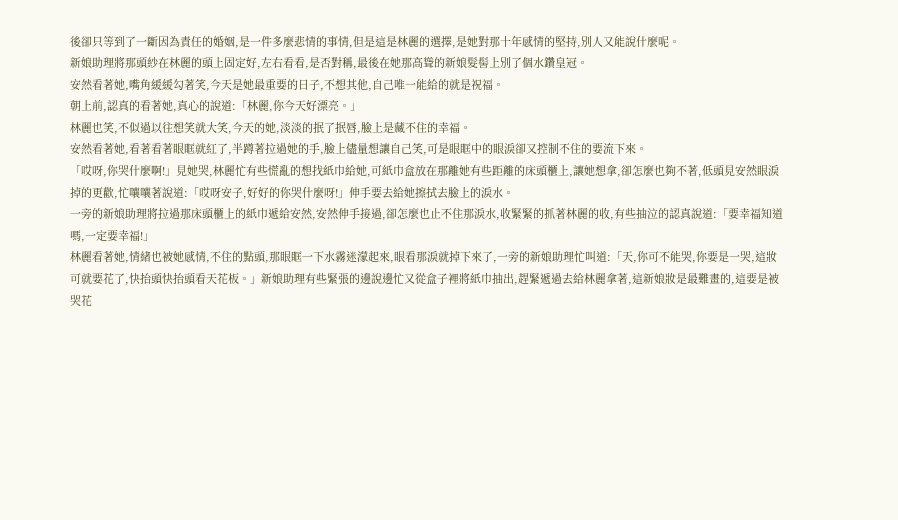後卻只等到了一斷因為責任的婚姻,是一件多麼悲情的事情,但是這是林麗的選擇,是她對那十年感情的堅持,別人又能說什麼呢。
新娘助理將那頭紗在林麗的頭上固定好,左右看看,是否對稱,最後在她那高聳的新娘髮髻上別了個水鑽皇冠。
安然看著她,嘴角緩緩勾著笑,今天是她最重要的日子,不想其他,自己唯一能給的就是祝福。
朝上前,認真的看著她,真心的說道:「林麗,你今天好漂亮。」
林麗也笑,不似過以往想笑就大笑,今天的她,淡淡的抿了抿唇,臉上是藏不住的幸福。
安然看著她,看著看著眼眶就紅了,半蹲著拉過她的手,臉上儘量想讓自己笑,可是眼眶中的眼淚卻又控制不住的要流下來。
「哎呀,你哭什麼啊!」見她哭,林麗忙有些慌亂的想找紙巾給她,可紙巾盒放在那離她有些距離的床頭櫃上,讓她想拿,卻怎麼也夠不著,低頭見安然眼淚掉的更歡,忙嚷嚷著說道:「哎呀安子,好好的你哭什麼呀!」伸手要去給她擦拭去臉上的淚水。
一旁的新娘助理將拉過那床頭櫃上的紙巾遞給安然,安然伸手接過,卻怎麼也止不住那淚水,收緊緊的抓著林麗的收,有些抽泣的認真說道:「要幸福知道嗎,一定要幸福!」
林麗看著她,情緒也被她感情,不住的點頭,那眼眶一下水霧迷濛起來,眼看那淚就掉下來了,一旁的新娘助理忙叫道:「天,你可不能哭,你要是一哭,這妝可就要花了,快抬頭快抬頭看天花板。」新娘助理有些緊張的邊說邊忙又從盒子裡將紙巾抽出,趕緊遞過去給林麗拿著,這新娘妝是最難畫的,這要是被哭花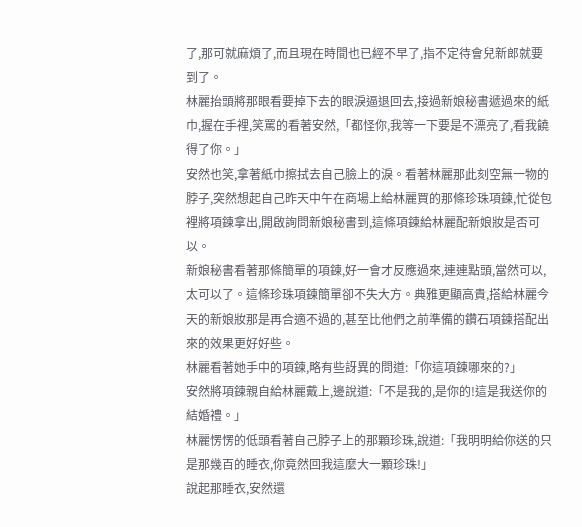了,那可就麻煩了,而且現在時間也已經不早了,指不定待會兒新郎就要到了。
林麗抬頭將那眼看要掉下去的眼淚逼退回去,接過新娘秘書遞過來的紙巾,握在手裡,笑罵的看著安然,「都怪你,我等一下要是不漂亮了,看我饒得了你。」
安然也笑,拿著紙巾擦拭去自己臉上的淚。看著林麗那此刻空無一物的脖子,突然想起自己昨天中午在商場上給林麗買的那條珍珠項鍊,忙從包裡將項鍊拿出,開啟詢問新娘秘書到,這條項鍊給林麗配新娘妝是否可以。
新娘秘書看著那條簡單的項鍊,好一會才反應過來,連連點頭,當然可以,太可以了。這條珍珠項鍊簡單卻不失大方。典雅更顯高貴,搭給林麗今天的新娘妝那是再合適不過的,甚至比他們之前準備的鑽石項鍊搭配出來的效果更好好些。
林麗看著她手中的項鍊,略有些訝異的問道:「你這項鍊哪來的?」
安然將項鍊親自給林麗戴上,邊說道:「不是我的,是你的!這是我送你的結婚禮。」
林麗愣愣的低頭看著自己脖子上的那顆珍珠,說道:「我明明給你送的只是那幾百的睡衣,你竟然回我這麼大一顆珍珠!」
說起那睡衣,安然還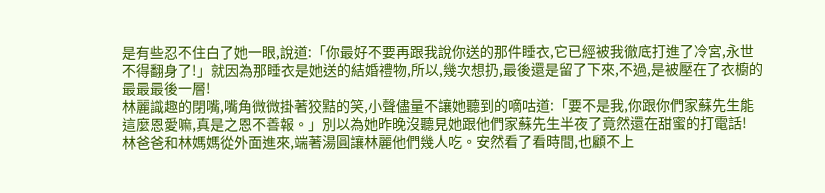是有些忍不住白了她一眼,說道:「你最好不要再跟我說你送的那件睡衣,它已經被我徹底打進了冷宮,永世不得翻身了!」就因為那睡衣是她送的結婚禮物,所以,幾次想扔,最後還是留了下來,不過,是被壓在了衣櫥的最最最後一層!
林麗識趣的閉嘴,嘴角微微掛著狡黠的笑,小聲儘量不讓她聽到的嘀咕道:「要不是我,你跟你們家蘇先生能這麼恩愛嘛,真是之恩不善報。」別以為她昨晚沒聽見她跟他們家蘇先生半夜了竟然還在甜蜜的打電話!
林爸爸和林媽媽從外面進來,端著湯圓讓林麗他們幾人吃。安然看了看時間,也顧不上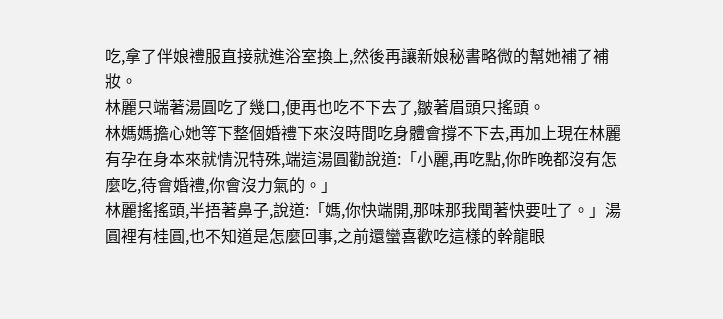吃,拿了伴娘禮服直接就進浴室換上,然後再讓新娘秘書略微的幫她補了補妝。
林麗只端著湯圓吃了幾口,便再也吃不下去了,皺著眉頭只搖頭。
林媽媽擔心她等下整個婚禮下來沒時間吃身體會撐不下去,再加上現在林麗有孕在身本來就情況特殊,端這湯圓勸說道:「小麗,再吃點,你昨晚都沒有怎麼吃,待會婚禮,你會沒力氣的。」
林麗搖搖頭,半捂著鼻子,說道:「媽,你快端開,那味那我聞著快要吐了。」湯圓裡有桂圓,也不知道是怎麼回事,之前還蠻喜歡吃這樣的幹龍眼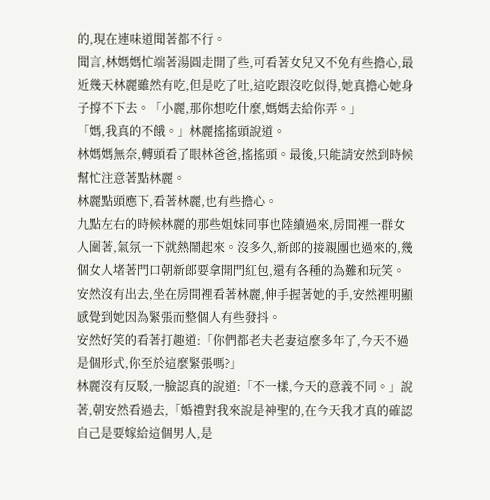的,現在連味道聞著都不行。
聞言,林媽媽忙端著湯圓走開了些,可看著女兒又不免有些擔心,最近幾天林麗雖然有吃,但是吃了吐,這吃跟沒吃似得,她真擔心她身子撐不下去。「小麗,那你想吃什麼,媽媽去給你弄。」
「媽,我真的不餓。」林麗搖搖頭說道。
林媽媽無奈,轉頭看了眼林爸爸,搖搖頭。最後,只能請安然到時候幫忙注意著點林麗。
林麗點頭應下,看著林麗,也有些擔心。
九點左右的時候林麗的那些姐妹同事也陸續過來,房間裡一群女人圍著,氣氛一下就熱鬧起來。沒多久,新郎的接親團也過來的,幾個女人堵著門口朝新郎要拿開門紅包,還有各種的為難和玩笑。
安然沒有出去,坐在房間裡看著林麗,伸手握著她的手,安然裡明顯感覺到她因為緊張而整個人有些發抖。
安然好笑的看著打趣道:「你們都老夫老妻這麼多年了,今天不過是個形式,你至於這麼緊張嗎?」
林麗沒有反駁,一臉認真的說道:「不一樣,今天的意義不同。」說著,朝安然看過去,「婚禮對我來說是神聖的,在今天我才真的確認自己是要嫁給這個男人,是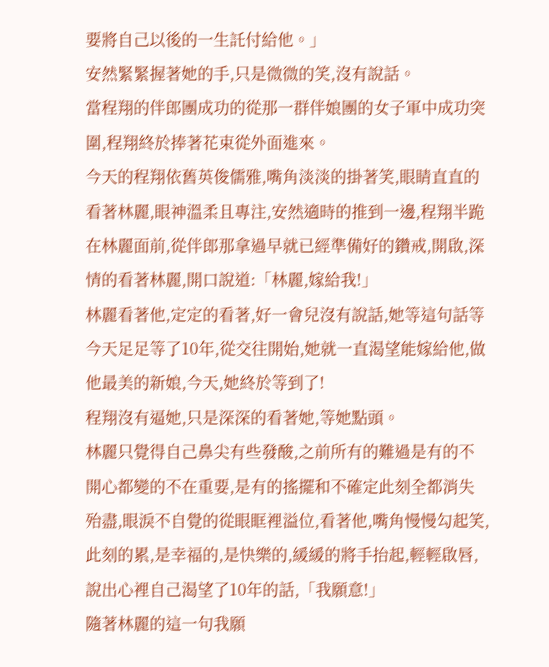要將自己以後的一生託付給他。」
安然緊緊握著她的手,只是微微的笑,沒有說話。
當程翔的伴郎團成功的從那一群伴娘團的女子軍中成功突圍,程翔終於捧著花束從外面進來。
今天的程翔依舊英俊儒雅,嘴角淡淡的掛著笑,眼睛直直的看著林麗,眼神溫柔且專注,安然適時的推到一邊,程翔半跪在林麗面前,從伴郎那拿過早就已經準備好的鑽戒,開啟,深情的看著林麗,開口說道:「林麗,嫁給我!」
林麗看著他,定定的看著,好一會兒沒有說話,她等這句話等今天足足等了10年,從交往開始,她就一直渴望能嫁給他,做他最美的新娘,今天,她終於等到了!
程翔沒有逼她,只是深深的看著她,等她點頭。
林麗只覺得自己鼻尖有些發酸,之前所有的難過是有的不開心都變的不在重要,是有的搖擺和不確定此刻全都消失殆盡,眼淚不自覺的從眼眶裡溢位,看著他,嘴角慢慢勾起笑,此刻的累,是幸福的,是快樂的,緩緩的將手抬起,輕輕啟唇,說出心裡自己渴望了10年的話,「我願意!」
隨著林麗的這一句我願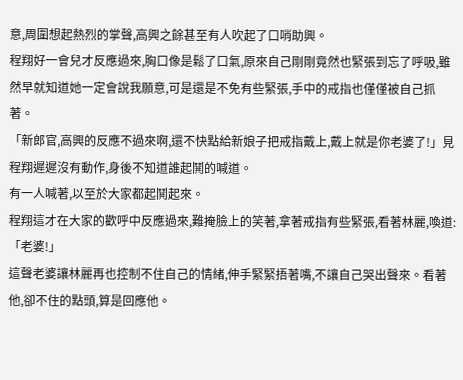意,周圍想起熱烈的掌聲,高興之餘甚至有人吹起了口哨助興。
程翔好一會兒才反應過來,胸口像是鬆了口氣,原來自己剛剛竟然也緊張到忘了呼吸,雖然早就知道她一定會說我願意,可是還是不免有些緊張,手中的戒指也僅僅被自己抓著。
「新郎官,高興的反應不過來啊,還不快點給新娘子把戒指戴上,戴上就是你老婆了!」見程翔遲遲沒有動作,身後不知道誰起鬨的喊道。
有一人喊著,以至於大家都起鬨起來。
程翔這才在大家的歡呼中反應過來,難掩臉上的笑著,拿著戒指有些緊張,看著林麗,喚道:「老婆!」
這聲老婆讓林麗再也控制不住自己的情緒,伸手緊緊捂著嘴,不讓自己哭出聲來。看著他,卻不住的點頭,算是回應他。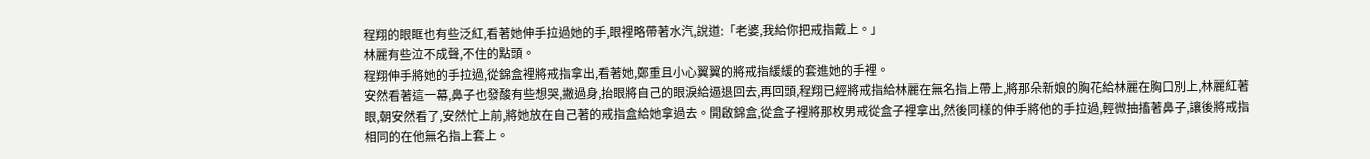程翔的眼眶也有些泛紅,看著她伸手拉過她的手,眼裡略帶著水汽,說道:「老婆,我給你把戒指戴上。」
林麗有些泣不成聲,不住的點頭。
程翔伸手將她的手拉過,從錦盒裡將戒指拿出,看著她,鄭重且小心翼翼的將戒指緩緩的套進她的手裡。
安然看著這一幕,鼻子也發酸有些想哭,撇過身,抬眼將自己的眼淚給逼退回去,再回頭,程翔已經將戒指給林麗在無名指上帶上,將那朵新娘的胸花給林麗在胸口別上,林麗紅著眼,朝安然看了,安然忙上前,將她放在自己著的戒指盒給她拿過去。開啟錦盒,從盒子裡將那枚男戒從盒子裡拿出,然後同樣的伸手將他的手拉過,輕微抽搐著鼻子,讓後將戒指相同的在他無名指上套上。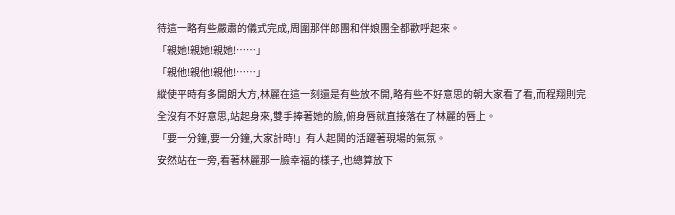待這一略有些嚴肅的儀式完成,周圍那伴郎團和伴娘團全都歡呼起來。
「親她!親她!親她!……」
「親他!親他!親他!……」
縱使平時有多開朗大方,林麗在這一刻還是有些放不開,略有些不好意思的朝大家看了看,而程翔則完全沒有不好意思,站起身來,雙手捧著她的臉,俯身唇就直接落在了林麗的唇上。
「要一分鐘,要一分鐘,大家計時!」有人起鬨的活躍著現場的氣氛。
安然站在一旁,看著林麗那一臉幸福的樣子,也總算放下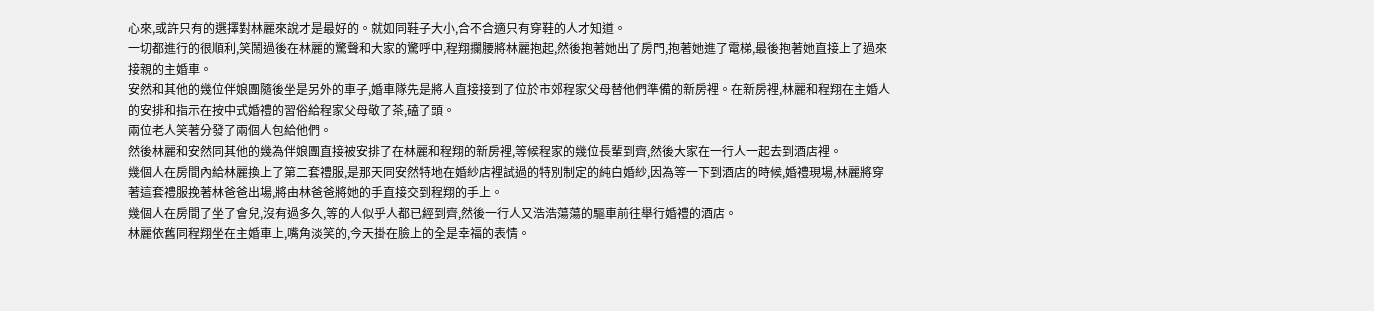心來,或許只有的選擇對林麗來說才是最好的。就如同鞋子大小,合不合適只有穿鞋的人才知道。
一切都進行的很順利,笑鬧過後在林麗的驚聲和大家的驚呼中,程翔攔腰將林麗抱起,然後抱著她出了房門,抱著她進了電梯,最後抱著她直接上了過來接親的主婚車。
安然和其他的幾位伴娘團隨後坐是另外的車子,婚車隊先是將人直接接到了位於市郊程家父母替他們準備的新房裡。在新房裡,林麗和程翔在主婚人的安排和指示在按中式婚禮的習俗給程家父母敬了茶,磕了頭。
兩位老人笑著分發了兩個人包給他們。
然後林麗和安然同其他的幾為伴娘團直接被安排了在林麗和程翔的新房裡,等候程家的幾位長輩到齊,然後大家在一行人一起去到酒店裡。
幾個人在房間內給林麗換上了第二套禮服,是那天同安然特地在婚紗店裡試過的特別制定的純白婚紗,因為等一下到酒店的時候,婚禮現場,林麗將穿著這套禮服挽著林爸爸出場,將由林爸爸將她的手直接交到程翔的手上。
幾個人在房間了坐了會兒,沒有過多久,等的人似乎人都已經到齊,然後一行人又浩浩蕩蕩的驅車前往舉行婚禮的酒店。
林麗依舊同程翔坐在主婚車上,嘴角淡笑的,今天掛在臉上的全是幸福的表情。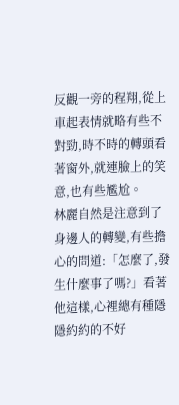反觀一旁的程翔,從上車起表情就略有些不對勁,時不時的轉頭看著窗外,就連臉上的笑意,也有些尷尬。
林麗自然是注意到了身邊人的轉變,有些擔心的問道:「怎麼了,發生什麼事了嗎?」看著他這樣,心裡總有種隱隱約約的不好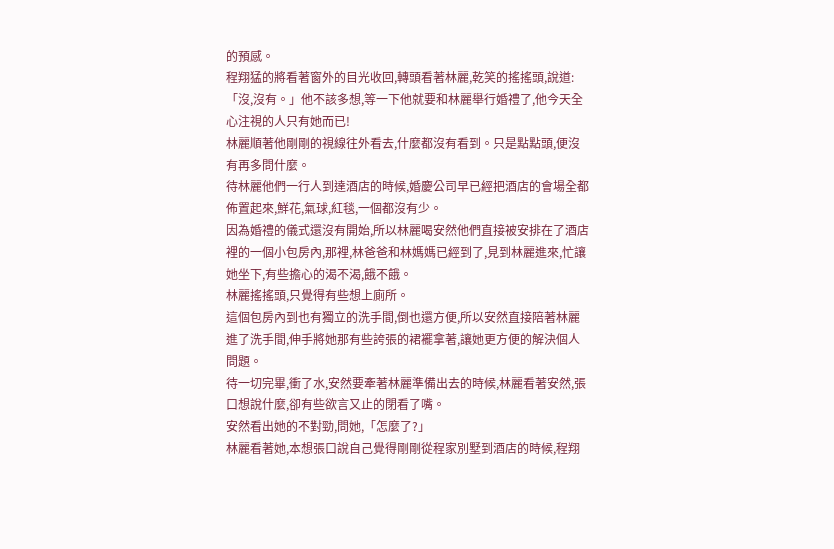的預感。
程翔猛的將看著窗外的目光收回,轉頭看著林麗,乾笑的搖搖頭,說道:「沒,沒有。」他不該多想,等一下他就要和林麗舉行婚禮了,他今天全心注視的人只有她而已!
林麗順著他剛剛的視線往外看去,什麼都沒有看到。只是點點頭,便沒有再多問什麼。
待林麗他們一行人到達酒店的時候,婚慶公司早已經把酒店的會場全都佈置起來,鮮花,氣球,紅毯,一個都沒有少。
因為婚禮的儀式還沒有開始,所以林麗喝安然他們直接被安排在了酒店裡的一個小包房內,那裡,林爸爸和林媽媽已經到了,見到林麗進來,忙讓她坐下,有些擔心的渴不渴,餓不餓。
林麗搖搖頭,只覺得有些想上廁所。
這個包房內到也有獨立的洗手間,倒也還方便,所以安然直接陪著林麗進了洗手間,伸手將她那有些誇張的裙襬拿著,讓她更方便的解決個人問題。
待一切完畢,衝了水,安然要牽著林麗準備出去的時候,林麗看著安然,張口想說什麼,卻有些欲言又止的閉看了嘴。
安然看出她的不對勁,問她,「怎麼了?」
林麗看著她,本想張口說自己覺得剛剛從程家別墅到酒店的時候,程翔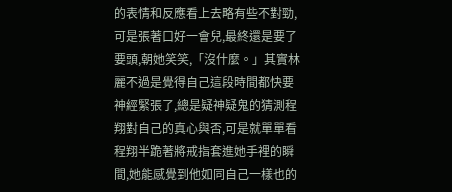的表情和反應看上去略有些不對勁,可是張著口好一會兒,最終還是要了要頭,朝她笑笑,「沒什麼。」其實林麗不過是覺得自己這段時間都快要神經緊張了,總是疑神疑鬼的猜測程翔對自己的真心與否,可是就單單看程翔半跪著將戒指套進她手裡的瞬間,她能感覺到他如同自己一樣也的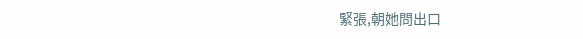緊張,朝她問出口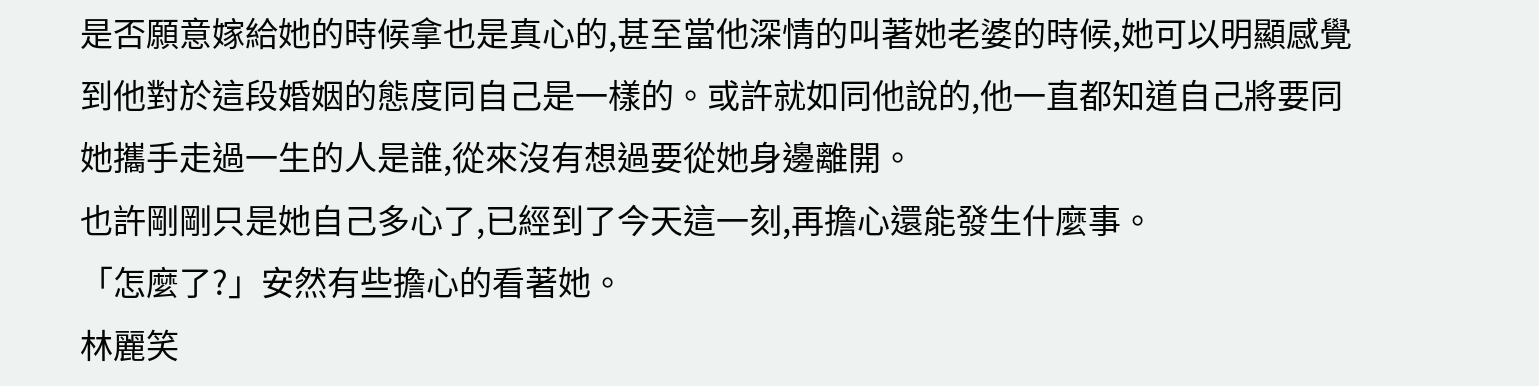是否願意嫁給她的時候拿也是真心的,甚至當他深情的叫著她老婆的時候,她可以明顯感覺到他對於這段婚姻的態度同自己是一樣的。或許就如同他說的,他一直都知道自己將要同她攜手走過一生的人是誰,從來沒有想過要從她身邊離開。
也許剛剛只是她自己多心了,已經到了今天這一刻,再擔心還能發生什麼事。
「怎麼了?」安然有些擔心的看著她。
林麗笑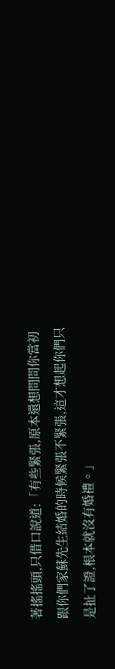著搖搖頭,只借口說道:「有些緊張,原本還想問問你當初跟你們家蘇先生結婚的時候緊張不緊張,這才想起你們只是扯了證,根本就沒有婚禮。」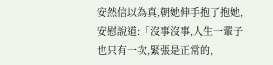安然信以為真,朝她伸手抱了抱她,安慰說道:「沒事沒事,人生一輩子也只有一次,緊張是正常的,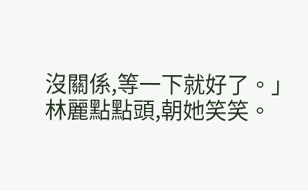沒關係,等一下就好了。」
林麗點點頭,朝她笑笑。